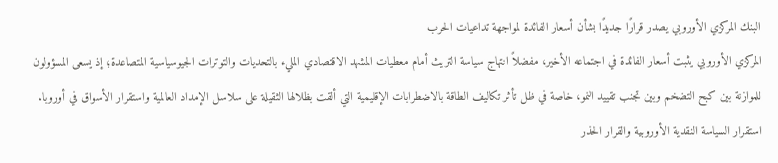البنك المركزي الأوروبي يصدر قرارًا جديدًا بشأن أسعار الفائدة لمواجهة تداعيات الحرب
المركزي الأوروبي يثبت أسعار الفائدة في اجتماعه الأخير، مفضلاً انتهاج سياسة التريث أمام معطيات المشهد الاقتصادي المليء بالتحديات والتوترات الجيوسياسية المتصاعدة؛ إذ يسعى المسؤولون للموازنة بين كبح التضخم وبين تجنب تقييد النمو، خاصة في ظل تأثر تكاليف الطاقة بالاضطرابات الإقليمية التي ألقت بظلالها الثقيلة على سلاسل الإمداد العالمية واستقرار الأسواق في أوروبا.
استقرار السياسة النقدية الأوروبية والقرار الحذر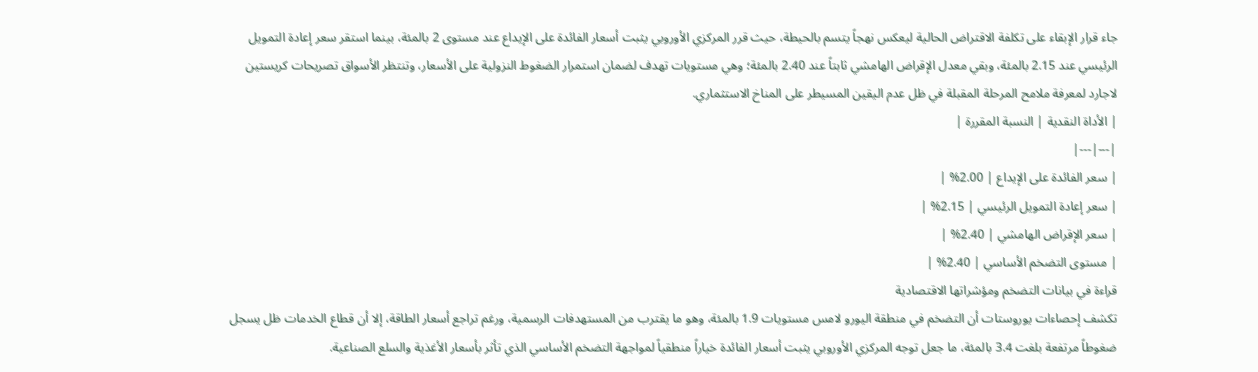جاء قرار الإبقاء على تكلفة الاقتراض الحالية ليعكس نهجاً يتسم بالحيطة، حيث قرر المركزي الأوروبي يثبت أسعار الفائدة على الإيداع عند مستوى 2 بالمئة، بينما استقر سعر إعادة التمويل الرئيسي عند 2.15 بالمئة، وبقي معدل الإقراض الهامشي ثابتاً عند 2.40 بالمئة؛ وهي مستويات تهدف لضمان استمرار الضغوط النزولية على الأسعار، وتنتظر الأسواق تصريحات كريستين لاجارد لمعرفة ملامح المرحلة المقبلة في ظل عدم اليقين المسيطر على المناخ الاستثماري.
| الأداة النقدية | النسبة المقررة |
|---|---|
| سعر الفائدة على الإيداع | 2.00% |
| سعر إعادة التمويل الرئيسي | 2.15% |
| سعر الإقراض الهامشي | 2.40% |
| مستوى التضخم الأساسي | 2.40% |
قراءة في بيانات التضخم ومؤشراتها الاقتصادية
تكشف إحصاءات يوروستات أن التضخم في منطقة اليورو لامس مستويات 1.9 بالمئة، وهو ما يقترب من المستهدفات الرسمية، ورغم تراجع أسعار الطاقة، إلا أن قطاع الخدمات ظل يسجل ضغوطاً مرتفعة بلغت 3.4 بالمئة، ما جعل توجه المركزي الأوروبي يثبت أسعار الفائدة خياراً منطقياً لمواجهة التضخم الأساسي الذي تأثر بأسعار الأغذية والسلع الصناعية.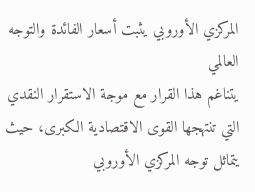المركزي الأوروبي يثبت أسعار الفائدة والتوجه العالمي
يتناغم هذا القرار مع موجة الاستقرار النقدي التي تنتهجها القوى الاقتصادية الكبرى، حيث يتماثل توجه المركزي الأوروبي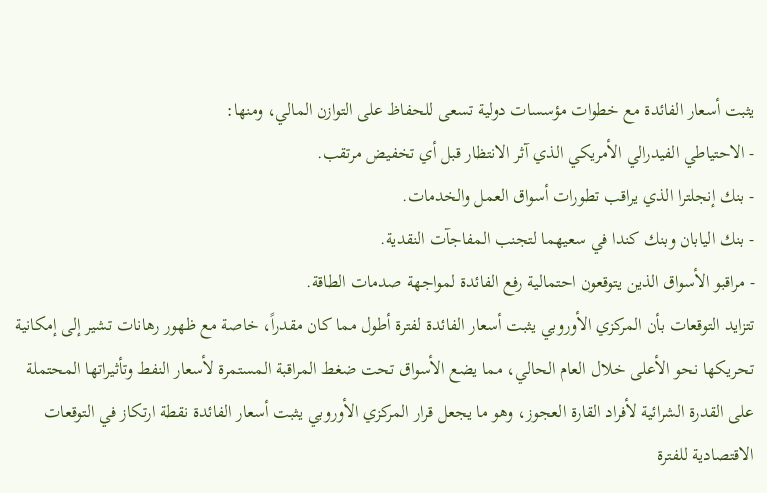يثبت أسعار الفائدة مع خطوات مؤسسات دولية تسعى للحفاظ على التوازن المالي، ومنها:
- الاحتياطي الفيدرالي الأمريكي الذي آثر الانتظار قبل أي تخفيض مرتقب.
- بنك إنجلترا الذي يراقب تطورات أسواق العمل والخدمات.
- بنك اليابان وبنك كندا في سعيهما لتجنب المفاجآت النقدية.
- مراقبو الأسواق الذين يتوقعون احتمالية رفع الفائدة لمواجهة صدمات الطاقة.
تتزايد التوقعات بأن المركزي الأوروبي يثبت أسعار الفائدة لفترة أطول مما كان مقدراً، خاصة مع ظهور رهانات تشير إلى إمكانية تحريكها نحو الأعلى خلال العام الحالي، مما يضع الأسواق تحت ضغط المراقبة المستمرة لأسعار النفط وتأثيراتها المحتملة على القدرة الشرائية لأفراد القارة العجوز، وهو ما يجعل قرار المركزي الأوروبي يثبت أسعار الفائدة نقطة ارتكاز في التوقعات الاقتصادية للفترة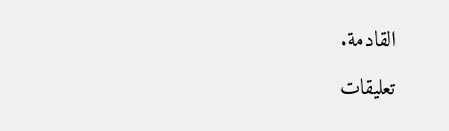القادمة.

تعليقات